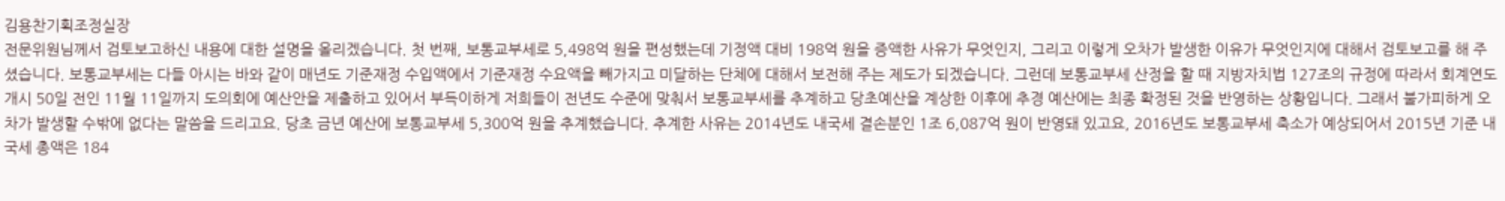김용찬기획조정실장
전문위원님께서 검토보고하신 내용에 대한 설명을 올리겠습니다. 첫 번째, 보통교부세로 5,498억 원을 편성했는데 기정액 대비 198억 원을 증액한 사유가 무엇인지, 그리고 이렇게 오차가 발생한 이유가 무엇인지에 대해서 검토보고를 해 주셨습니다. 보통교부세는 다들 아시는 바와 같이 매년도 기준재정 수입액에서 기준재정 수요액을 빼가지고 미달하는 단체에 대해서 보전해 주는 제도가 되겠습니다. 그런데 보통교부세 산정을 할 때 지방자치법 127조의 규정에 따라서 회계연도 개시 50일 전인 11월 11일까지 도의회에 예산안을 제출하고 있어서 부득이하게 저희들이 전년도 수준에 맞춰서 보통교부세를 추계하고 당초예산을 계상한 이후에 추경 예산에는 최종 확정된 것을 반영하는 상황입니다. 그래서 불가피하게 오차가 발생할 수밖에 없다는 말씀을 드리고요. 당초 금년 예산에 보통교부세 5,300억 원을 추계했습니다. 추계한 사유는 2014년도 내국세 결손분인 1조 6,087억 원이 반영돼 있고요, 2016년도 보통교부세 축소가 예상되어서 2015년 기준 내국세 총액은 184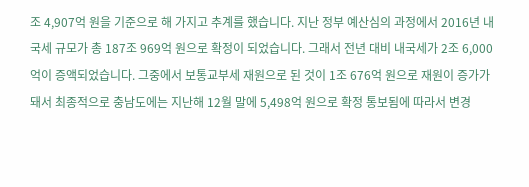조 4,907억 원을 기준으로 해 가지고 추계를 했습니다. 지난 정부 예산심의 과정에서 2016년 내국세 규모가 총 187조 969억 원으로 확정이 되었습니다. 그래서 전년 대비 내국세가 2조 6,000억이 증액되었습니다. 그중에서 보통교부세 재원으로 된 것이 1조 676억 원으로 재원이 증가가 돼서 최종적으로 충남도에는 지난해 12월 말에 5,498억 원으로 확정 통보됨에 따라서 변경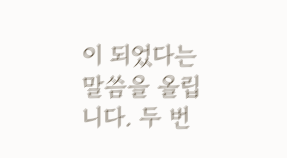이 되었다는 말씀을 올립니다. 두 번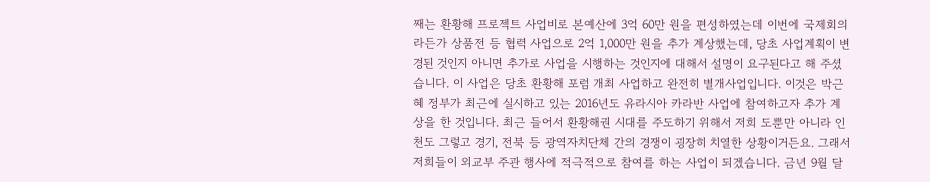째는 환황해 프로젝트 사업비로 본예산에 3억 60만 원을 편성하였는데 이번에 국제회의라든가 상품전 등 협력 사업으로 2억 1,000만 원을 추가 계상했는데, 당초 사업계획이 변경된 것인지 아니면 추가로 사업을 시행하는 것인지에 대해서 설명이 요구된다고 해 주셨습니다. 이 사업은 당초 환황해 포럼 개최 사업하고 완전히 별개사업입니다. 이것은 박근혜 정부가 최근에 실시하고 있는 2016년도 유라시아 카라반 사업에 참여하고자 추가 계상을 한 것입니다. 최근 들어서 환황해권 시대를 주도하기 위해서 저희 도뿐만 아니라 인천도 그렇고 경기, 전북 등 광역자치단체 간의 경쟁이 굉장히 치열한 상황이거든요. 그래서 저희들이 외교부 주관 행사에 적극적으로 참여를 하는 사업이 되겠습니다. 금년 9월 달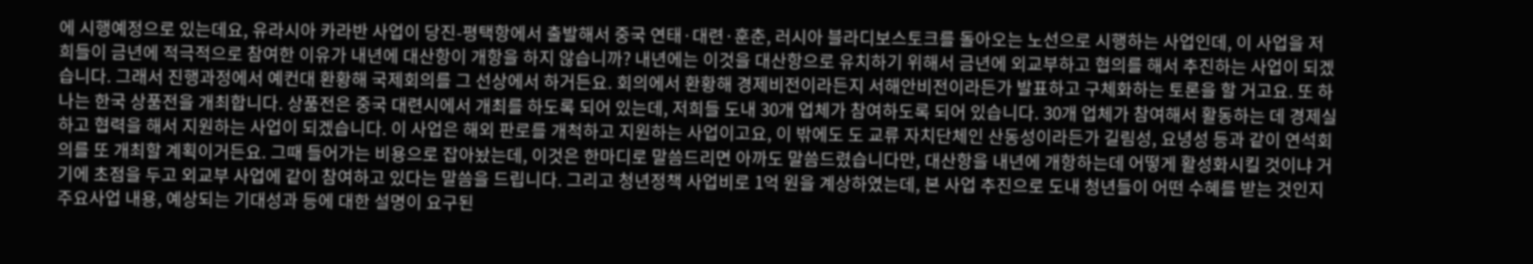에 시행예정으로 있는데요, 유라시아 카라반 사업이 당진-평택항에서 출발해서 중국 연태·대련·훈춘, 러시아 블라디보스토크를 돌아오는 노선으로 시행하는 사업인데, 이 사업을 저희들이 금년에 적극적으로 참여한 이유가 내년에 대산항이 개항을 하지 않습니까? 내년에는 이것을 대산항으로 유치하기 위해서 금년에 외교부하고 협의를 해서 추진하는 사업이 되겠습니다. 그래서 진행과정에서 예컨대 환황해 국제회의를 그 선상에서 하거든요. 회의에서 환황해 경제비전이라든지 서해안비전이라든가 발표하고 구체화하는 토론을 할 거고요. 또 하나는 한국 상품전을 개최합니다. 상품전은 중국 대련시에서 개최를 하도록 되어 있는데, 저희들 도내 30개 업체가 참여하도록 되어 있습니다. 30개 업체가 참여해서 활동하는 데 경제실하고 협력을 해서 지원하는 사업이 되겠습니다. 이 사업은 해외 판로를 개척하고 지원하는 사업이고요, 이 밖에도 도 교류 자치단체인 산동성이라든가 길림성, 요녕성 등과 같이 연석회의를 또 개최할 계획이거든요. 그때 들어가는 비용으로 잡아놨는데, 이것은 한마디로 말씀드리면 아까도 말씀드렸습니다만, 대산항을 내년에 개항하는데 어떻게 활성화시킬 것이냐 거기에 초점을 두고 외교부 사업에 같이 참여하고 있다는 말씀을 드립니다. 그리고 청년정책 사업비로 1억 원을 계상하였는데, 본 사업 추진으로 도내 청년들이 어떤 수혜를 받는 것인지 주요사업 내용, 예상되는 기대성과 등에 대한 설명이 요구된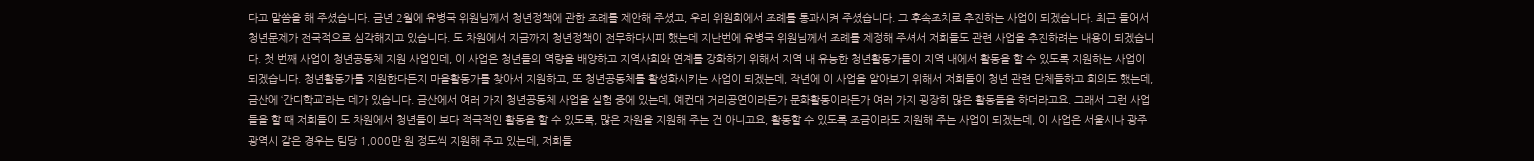다고 말씀을 해 주셨습니다. 금년 2월에 유병국 위원님께서 청년정책에 관한 조례를 제안해 주셨고, 우리 위원회에서 조례를 통과시켜 주셨습니다. 그 후속조치로 추진하는 사업이 되겠습니다. 최근 들어서 청년문제가 전국적으로 심각해지고 있습니다. 도 차원에서 지금까지 청년정책이 전무하다시피 했는데 지난번에 유병국 위원님께서 조례를 제정해 주셔서 저희들도 관련 사업을 추진하려는 내용이 되겠습니다. 첫 번째 사업이 청년공동체 지원 사업인데, 이 사업은 청년들의 역량을 배양하고 지역사회와 연계를 강화하기 위해서 지역 내 유능한 청년활동가들이 지역 내에서 활동을 할 수 있도록 지원하는 사업이 되겠습니다. 청년활동가를 지원한다든지 마을활동가를 찾아서 지원하고, 또 청년공동체를 활성화시키는 사업이 되겠는데, 작년에 이 사업을 알아보기 위해서 저희들이 청년 관련 단체들하고 회의도 했는데, 금산에 ‘간디학교’라는 데가 있습니다. 금산에서 여러 가지 청년공동체 사업을 실험 중에 있는데, 예컨대 거리공연이라든가 문화활동이라든가 여러 가지 굉장히 많은 활동들을 하더라고요. 그래서 그런 사업들을 할 때 저희들이 도 차원에서 청년들이 보다 적극적인 활동을 할 수 있도록, 많은 자원을 지원해 주는 건 아니고요, 활동할 수 있도록 조금이라도 지원해 주는 사업이 되겠는데, 이 사업은 서울시나 광주광역시 같은 경우는 팀당 1,000만 원 정도씩 지원해 주고 있는데, 저희들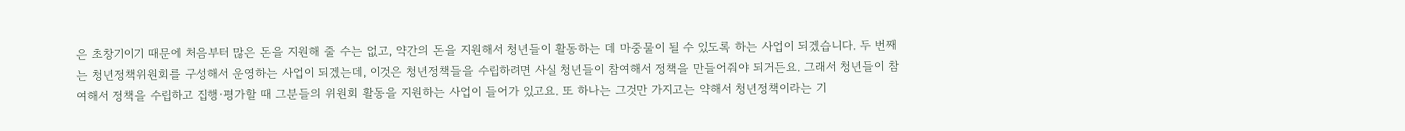은 초창기이기 때문에 처음부터 많은 돈을 지원해 줄 수는 없고, 약간의 돈을 지원해서 청년들이 활동하는 데 마중물이 될 수 있도록 하는 사업이 되겠습니다. 두 번째는 청년정책위원회를 구성해서 운영하는 사업이 되겠는데, 이것은 청년정책들을 수립하려면 사실 청년들이 참여해서 정책을 만들어줘야 되거든요. 그래서 청년들이 참여해서 정책을 수립하고 집행·평가할 때 그분들의 위원회 활동을 지원하는 사업이 들어가 있고요. 또 하나는 그것만 가지고는 약해서 청년정책이라는 기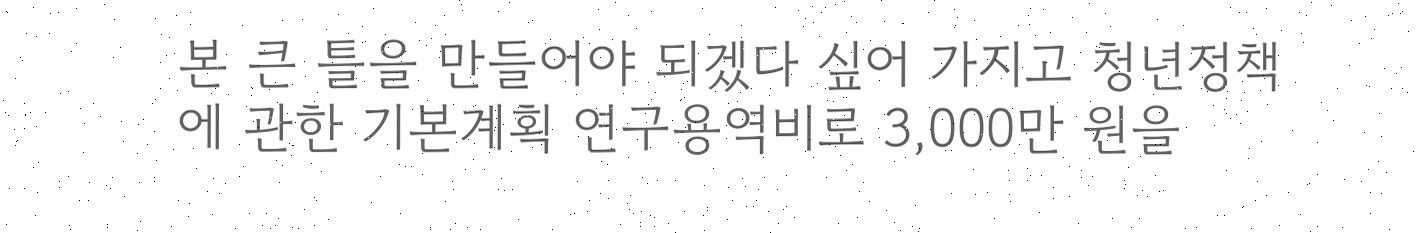본 큰 틀을 만들어야 되겠다 싶어 가지고 청년정책에 관한 기본계획 연구용역비로 3,000만 원을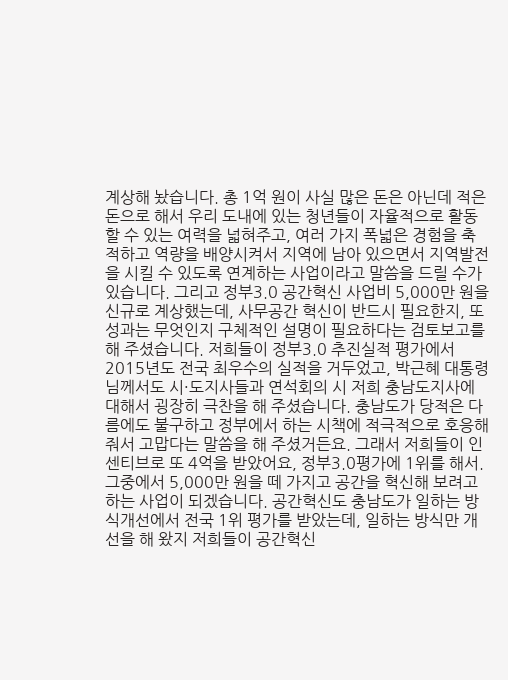계상해 놨습니다. 총 1억 원이 사실 많은 돈은 아닌데 적은 돈으로 해서 우리 도내에 있는 청년들이 자율적으로 활동할 수 있는 여력을 넓혀주고, 여러 가지 폭넓은 경험을 축적하고 역량을 배양시켜서 지역에 남아 있으면서 지역발전을 시킬 수 있도록 연계하는 사업이라고 말씀을 드릴 수가 있습니다. 그리고 정부3.0 공간혁신 사업비 5,000만 원을 신규로 계상했는데, 사무공간 혁신이 반드시 필요한지, 또 성과는 무엇인지 구체적인 설명이 필요하다는 검토보고를 해 주셨습니다. 저희들이 정부3.0 추진실적 평가에서 2015년도 전국 최우수의 실적을 거두었고, 박근혜 대통령님께서도 시·도지사들과 연석회의 시 저희 충남도지사에 대해서 굉장히 극찬을 해 주셨습니다. 충남도가 당적은 다름에도 불구하고 정부에서 하는 시책에 적극적으로 호응해 줘서 고맙다는 말씀을 해 주셨거든요. 그래서 저희들이 인센티브로 또 4억을 받았어요, 정부3.0평가에 1위를 해서. 그중에서 5,000만 원을 떼 가지고 공간을 혁신해 보려고 하는 사업이 되겠습니다. 공간혁신도 충남도가 일하는 방식개선에서 전국 1위 평가를 받았는데, 일하는 방식만 개선을 해 왔지 저희들이 공간혁신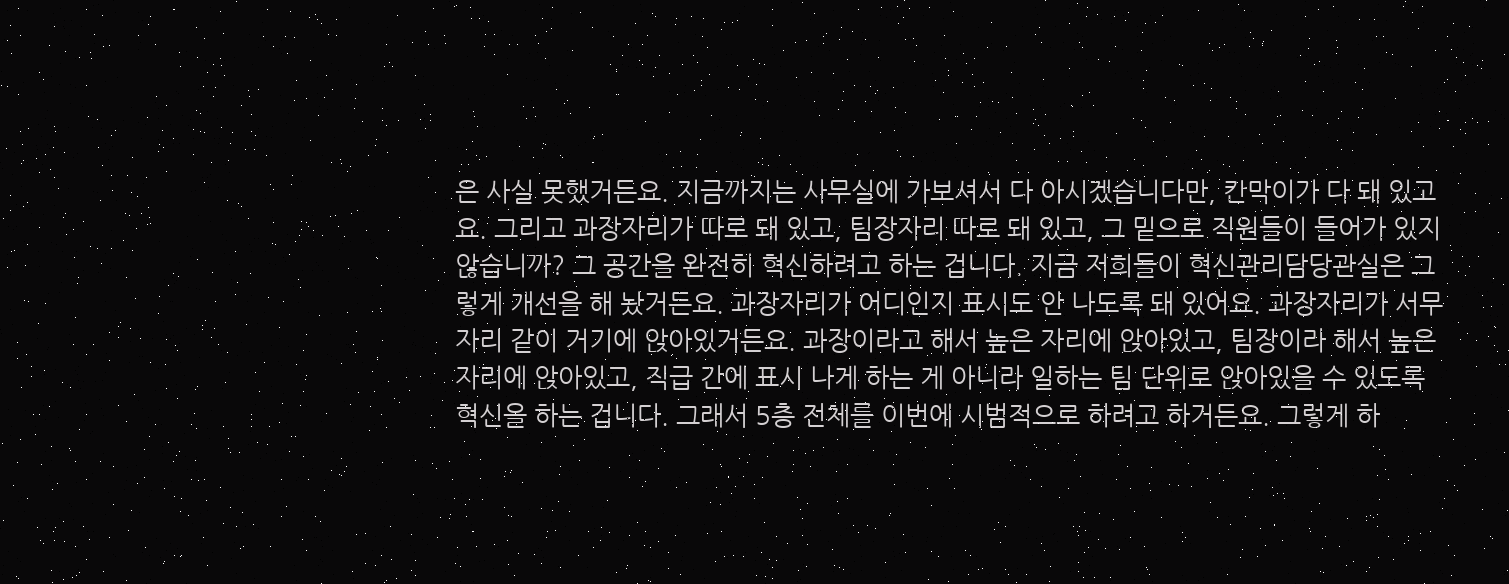은 사실 못했거든요. 지금까지는 사무실에 가보셔서 다 아시겠습니다만, 칸막이가 다 돼 있고요. 그리고 과장자리가 따로 돼 있고, 팀장자리 따로 돼 있고, 그 밑으로 직원들이 들어가 있지 않습니까? 그 공간을 완전히 혁신하려고 하는 겁니다. 지금 저희들이 혁신관리담당관실은 그렇게 개선을 해 놨거든요. 과장자리가 어디인지 표시도 안 나도록 돼 있어요. 과장자리가 서무자리 같이 거기에 앉아있거든요. 과장이라고 해서 높은 자리에 앉아있고, 팀장이라 해서 높은 자리에 앉아있고, 직급 간에 표시 나게 하는 게 아니라 일하는 팀 단위로 앉아있을 수 있도록 혁신을 하는 겁니다. 그래서 5층 전체를 이번에 시범적으로 하려고 하거든요. 그렇게 하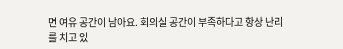면 여유 공간이 남아요. 회의실 공간이 부족하다고 항상 난리를 치고 있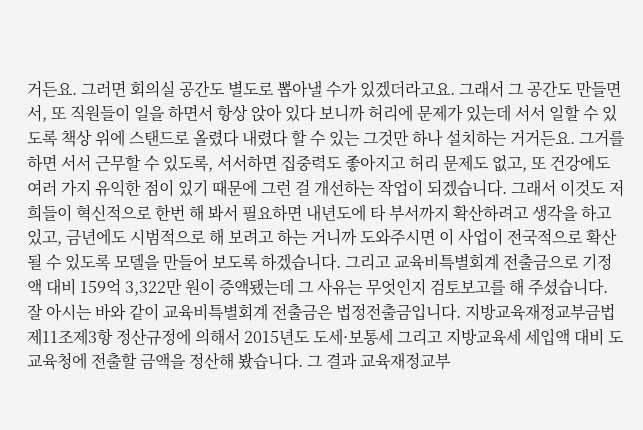거든요. 그러면 회의실 공간도 별도로 뽑아낼 수가 있겠더라고요. 그래서 그 공간도 만들면서, 또 직원들이 일을 하면서 항상 앉아 있다 보니까 허리에 문제가 있는데 서서 일할 수 있도록 책상 위에 스탠드로 올렸다 내렸다 할 수 있는 그것만 하나 설치하는 거거든요. 그거를 하면 서서 근무할 수 있도록, 서서하면 집중력도 좋아지고 허리 문제도 없고, 또 건강에도 여러 가지 유익한 점이 있기 때문에 그런 걸 개선하는 작업이 되겠습니다. 그래서 이것도 저희들이 혁신적으로 한번 해 봐서 필요하면 내년도에 타 부서까지 확산하려고 생각을 하고 있고, 금년에도 시범적으로 해 보려고 하는 거니까 도와주시면 이 사업이 전국적으로 확산될 수 있도록 모델을 만들어 보도록 하겠습니다. 그리고 교육비특별회계 전출금으로 기정액 대비 159억 3,322만 원이 증액됐는데 그 사유는 무엇인지 검토보고를 해 주셨습니다. 잘 아시는 바와 같이 교육비특별회계 전출금은 법정전출금입니다. 지방교육재정교부금법 제11조제3항 정산규정에 의해서 2015년도 도세·보통세 그리고 지방교육세 세입액 대비 도교육청에 전출할 금액을 정산해 봤습니다. 그 결과 교육재정교부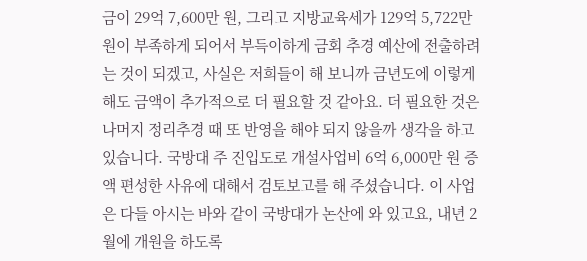금이 29억 7,600만 원, 그리고 지방교육세가 129억 5,722만 원이 부족하게 되어서 부득이하게 금회 추경 예산에 전출하려는 것이 되겠고, 사실은 저희들이 해 보니까 금년도에 이렇게 해도 금액이 추가적으로 더 필요할 것 같아요. 더 필요한 것은 나머지 정리추경 때 또 반영을 해야 되지 않을까 생각을 하고 있습니다. 국방대 주 진입도로 개설사업비 6억 6,000만 원 증액 편성한 사유에 대해서 검토보고를 해 주셨습니다. 이 사업은 다들 아시는 바와 같이 국방대가 논산에 와 있고요, 내년 2월에 개원을 하도록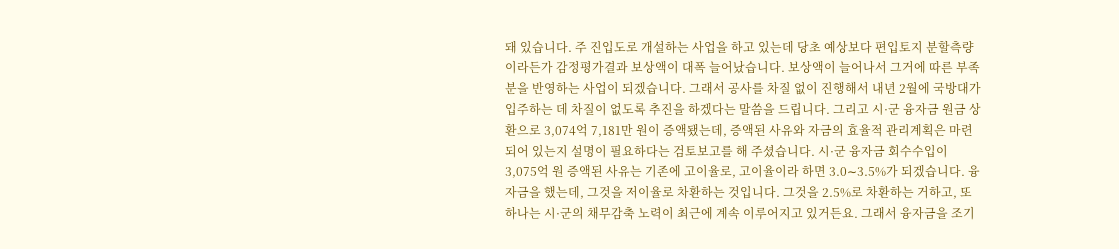돼 있습니다. 주 진입도로 개설하는 사업을 하고 있는데 당초 예상보다 편입토지 분할측량이라든가 감정평가결과 보상액이 대폭 늘어났습니다. 보상액이 늘어나서 그거에 따른 부족분을 반영하는 사업이 되겠습니다. 그래서 공사를 차질 없이 진행해서 내년 2월에 국방대가 입주하는 데 차질이 없도록 추진을 하겠다는 말씀을 드립니다. 그리고 시·군 융자금 원금 상환으로 3,074억 7,181만 원이 증액됐는데, 증액된 사유와 자금의 효율적 관리계획은 마련되어 있는지 설명이 필요하다는 검토보고를 해 주셨습니다. 시·군 융자금 회수수입이 3,075억 원 증액된 사유는 기존에 고이율로, 고이율이라 하면 3.0∼3.5%가 되겠습니다. 융자금을 했는데, 그것을 저이율로 차환하는 것입니다. 그것을 2.5%로 차환하는 거하고, 또 하나는 시·군의 채무감축 노력이 최근에 계속 이루어지고 있거든요. 그래서 융자금을 조기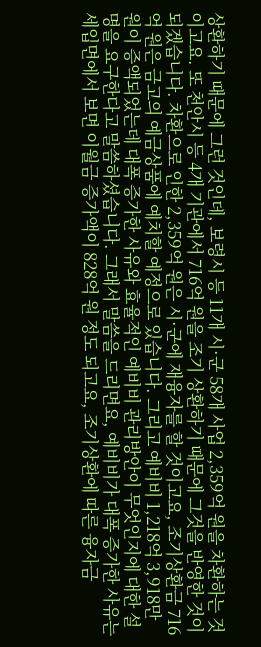상환하기 때문에 그런 것인데, 보령시 등 11개 시·군 58개 사업 2,359억 원을 차환하는 것이고요. 또 천안시 등 4개 기관에서 716억 원을 조기 상환하기 때문에 그것을 반영한 것이 되겠습니다. 차환으로 인한 2,359억 원은 시·군에 재융자를 할 것이고요, 조기상환금 716억 원은 금고의 예금상품에 예치할 예정으로 있습니다. 그리고 예비비 1,218억 3,918만 원이 증액되었는데 대폭 증가한 사유와 효율적인 예비비 관리방안이 무엇인지에 대한 설명을 요구한다고 말씀하셨습니다. 그래서 말씀을 드리면요, 예비비가 대폭 증가한 사유는 세입면에서 보면 이월금 증가액이 828억 원 정도 되고요, 조기상환에 따른 융자금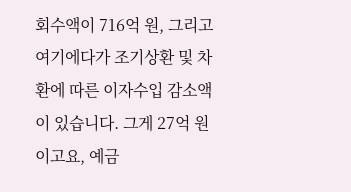회수액이 716억 원, 그리고 여기에다가 조기상환 및 차환에 따른 이자수입 감소액이 있습니다. 그게 27억 원이고요, 예금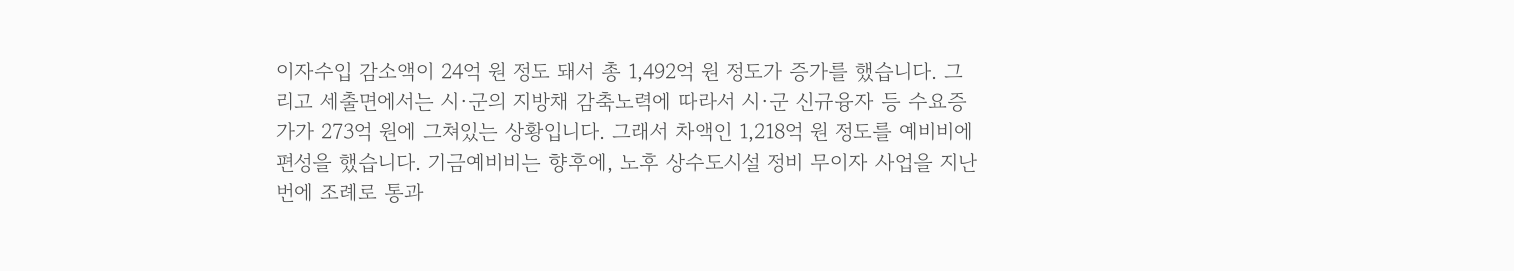이자수입 감소액이 24억 원 정도 돼서 총 1,492억 원 정도가 증가를 했습니다. 그리고 세출면에서는 시·군의 지방채 감축노력에 따라서 시·군 신규융자 등 수요증가가 273억 원에 그쳐있는 상황입니다. 그래서 차액인 1,218억 원 정도를 예비비에 편성을 했습니다. 기금예비비는 향후에, 노후 상수도시설 정비 무이자 사업을 지난번에 조례로 통과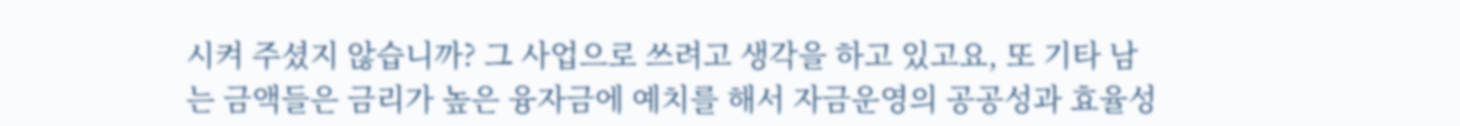시켜 주셨지 않습니까? 그 사업으로 쓰려고 생각을 하고 있고요, 또 기타 남는 금액들은 금리가 높은 융자금에 예치를 해서 자금운영의 공공성과 효율성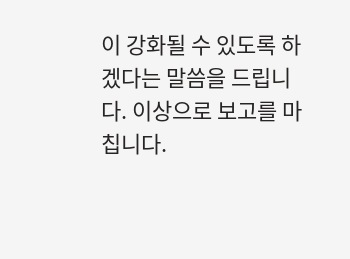이 강화될 수 있도록 하겠다는 말씀을 드립니다. 이상으로 보고를 마칩니다.